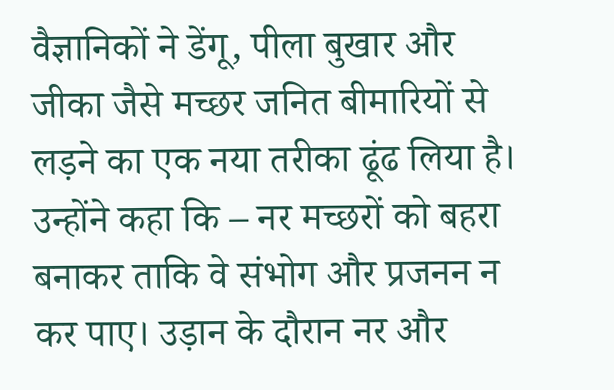वैज्ञानिकों ने डेंगू, पीला बुखार और जीका जैसे मच्छर जनित बीमारियों से लड़ने का एक नया तरीका ढूंढ लिया है। उन्होंने कहा कि – नर मच्छरों को बहरा बनाकर ताकि वे संभोग और प्रजनन न कर पाए। उड़ान के दौरान नर और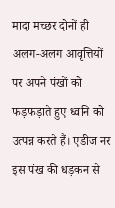मादा मच्छर दोनों ही अलग-अलग आवृत्तियों पर अपने पंखों को फड़फड़ाते हुए ध्वनि को उत्पन्न करते हैं। एडीज नर इस पंख की धड़कन से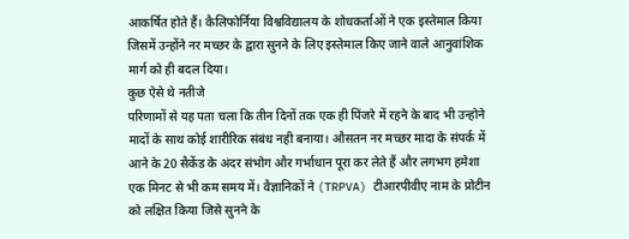आकर्षित होते हैं। कैलिफोर्निया विश्वविद्यालय के शोधकर्ताओं ने एक इस्तेमाल किया जिसमें उन्होंने नर मच्छर के द्वारा सुनने के लिए इस्तेमाल किए जाने वाले आनुवांशिक मार्ग को ही बदल दिया।
कुछ ऐसे थे नतीजे
परिणामों से यह पता चला कि तीन दिनों तक एक ही पिंजरे में रहने के बाद भी उन्होने मादों के साथ कोई शारीरिक संबंध नही बनाया। औसतन नर मच्छर मादा के संपर्क में आने के 20 सैकेंड के अंदर संभोग और गर्भाधान पूरा कर लेते हैं और लगभग हमेशा एक मिनट से भी कम समय में। वैज्ञानिकों ने (TRPVA) टीआरपीवीए नाम के प्रोटीन को लक्षित किया जिसे सुनने के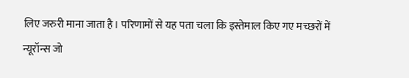लिए जरुरी माना जाता है। परिणामों से यह पता चला कि इस्तेमाल किए गए मच्छरों में न्यूरॉन्स जो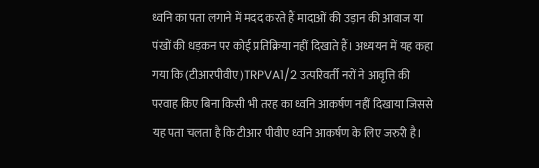ध्वनि का पता लगाने में मदद करते हैं मादाओं की उड़ान की आवाज या पंखों की धड़कन पर कोई प्रतिक्रिया नहीं दिखाते हैं। अध्ययन में यह कहा गया कि (टीआरपीवीए)TRPVA1/2 उत्परिवर्ती नरों ने आवृत्ति की परवाह किए बिना किसी भी तरह का ध्वनि आकर्षण नहीं दिखाया जिससे यह पता चलता है कि टीआर पीवीए ध्वनि आकर्षण के लिए जरुरी है।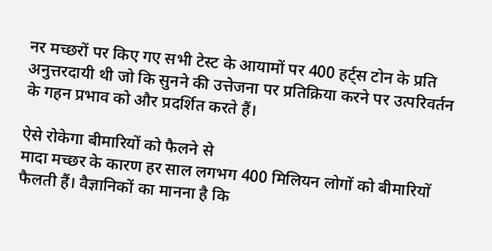नर मच्छरों पर किए गए सभी टेस्ट के आयामों पर 400 हर्ट्स टोन के प्रति अनुत्तरदायी थी जो कि सुनने की उत्तेजना पर प्रतिक्रिया करने पर उत्परिवर्तन के गहन प्रभाव को और प्रदर्शित करते हैं।

ऐसे रोकेगा बीमारियों को फैलने से
मादा मच्छर के कारण हर साल लगभग 400 मिलियन लोगों को बीमारियों फैलती हैं। वैज्ञानिकों का मानना है कि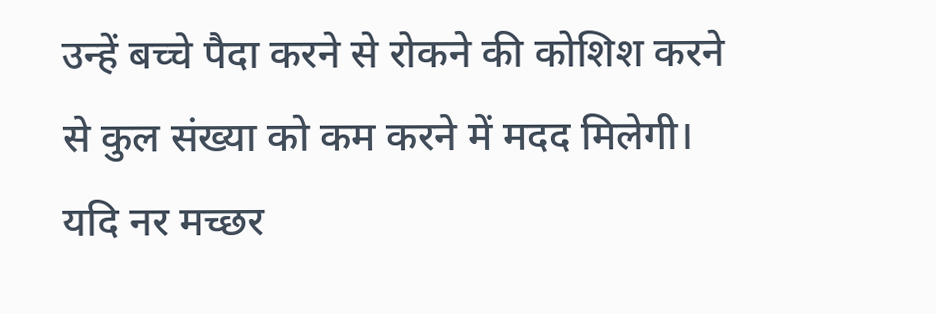उन्हें बच्चे पैदा करने से रोकने की कोशिश करने से कुल संख्या को कम करने में मदद मिलेगी। यदि नर मच्छर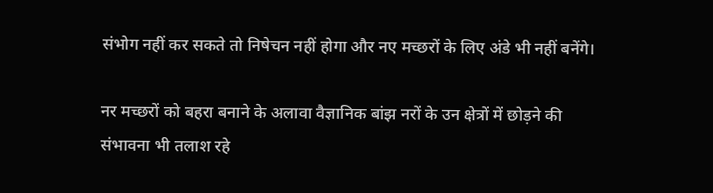संभोग नहीं कर सकते तो निषेचन नहीं होगा और नए मच्छरों के लिए अंडे भी नहीं बनेंगे।

नर मच्छरों को बहरा बनाने के अलावा वैज्ञानिक बांझ नरों के उन क्षेत्रों में छोड़ने की संभावना भी तलाश रहे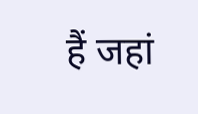हैं जहां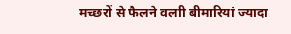मच्छरों से फैलने वलाी बीमारियां ज्यादा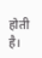होती है।